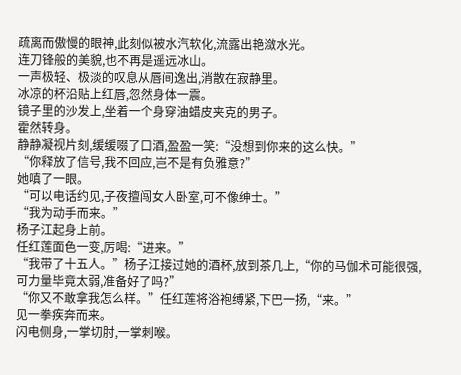疏离而傲慢的眼神,此刻似被水汽软化,流露出艳潋水光。
连刀锋般的美貌,也不再是遥远冰山。
一声极轻、极淡的叹息从唇间逸出,消散在寂静里。
冰凉的杯沿贴上红唇,忽然身体一震。
镜子里的沙发上,坐着一个身穿油蜡皮夹克的男子。
霍然转身。
静静凝视片刻,缓缓啜了口酒,盈盈一笑:“没想到你来的这么快。”
“你释放了信号,我不回应,岂不是有负雅意?”
她嗔了一眼。
“可以电话约见,子夜擅闯女人卧室,可不像绅士。”
“我为动手而来。”
杨子江起身上前。
任红莲面色一变,厉喝:“进来。”
“我带了十五人。”杨子江接过她的酒杯,放到茶几上,“你的马伽术可能很强,可力量毕竟太弱,准备好了吗?”
“你又不敢拿我怎么样。”任红莲将浴袍缚紧,下巴一扬,“来。”
见一拳疾奔而来。
闪电侧身,一掌切肘,一掌刺喉。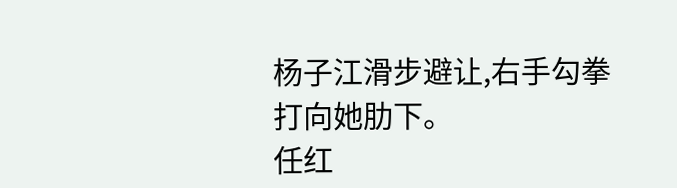杨子江滑步避让,右手勾拳打向她肋下。
任红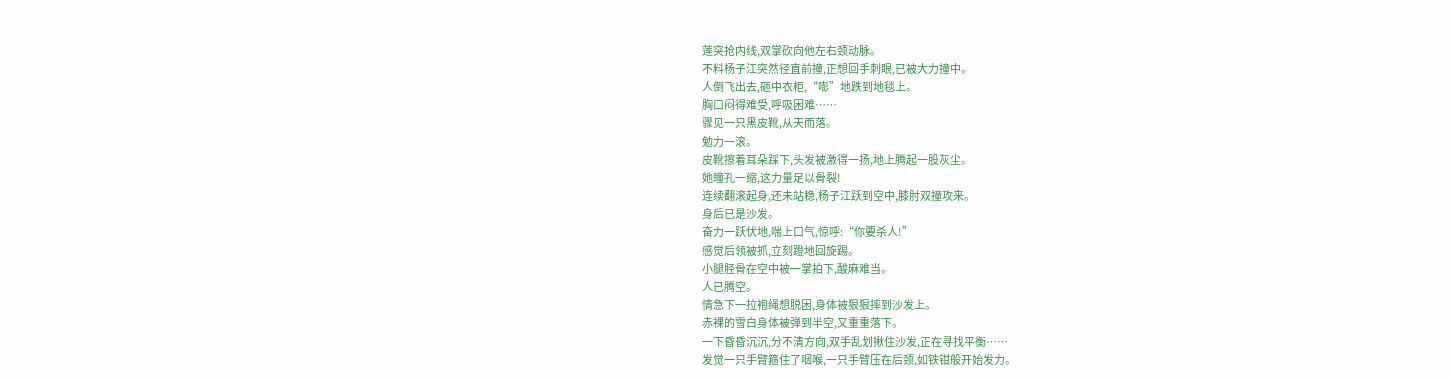莲突抢内线,双掌砍向他左右颈动脉。
不料杨子江突然径直前撞,正想回手刺眼,已被大力撞中。
人倒飞出去,砸中衣柜,“嘭”地跌到地毯上。
胸口闷得难受,呼吸困难……
骤见一只黑皮靴,从天而落。
勉力一滚。
皮靴擦着耳朵踩下,头发被激得一扬,地上腾起一股灰尘。
她瞳孔一缩,这力量足以骨裂!
连续翻滚起身,还未站稳,杨子江跃到空中,膝肘双撞攻来。
身后已是沙发。
奋力一跃伏地,喘上口气,惊呼:“你要杀人!”
感觉后领被抓,立刻蹬地回旋踢。
小腿胫骨在空中被一掌拍下,酸麻难当。
人已腾空。
情急下一拉袍绳想脱困,身体被狠狠摔到沙发上。
赤裸的雪白身体被弹到半空,又重重落下。
一下昏昏沉沉,分不清方向,双手乱划揪住沙发,正在寻找平衡……
发觉一只手臂箍住了咽喉,一只手臂压在后颈,如铁钳般开始发力。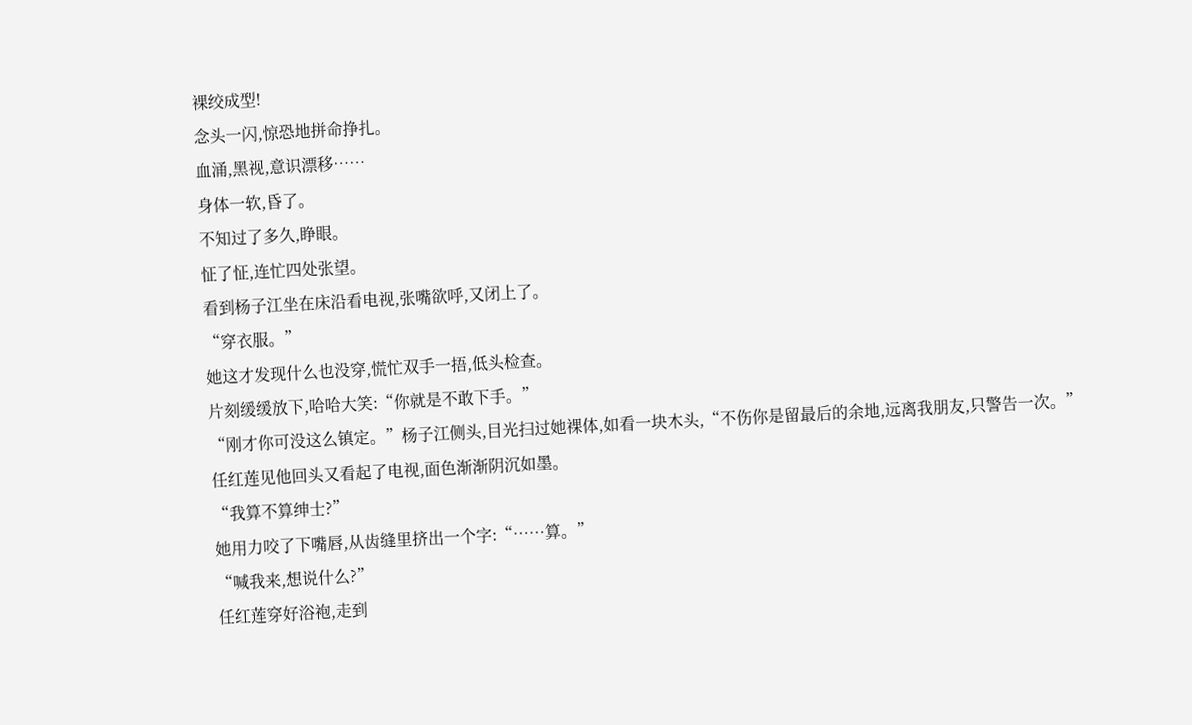裸绞成型!
念头一闪,惊恐地拼命挣扎。
血涌,黑视,意识漂移……
身体一软,昏了。
不知过了多久,睁眼。
怔了怔,连忙四处张望。
看到杨子江坐在床沿看电视,张嘴欲呼,又闭上了。
“穿衣服。”
她这才发现什么也没穿,慌忙双手一捂,低头检查。
片刻缓缓放下,哈哈大笑:“你就是不敢下手。”
“刚才你可没这么镇定。”杨子江侧头,目光扫过她裸体,如看一块木头,“不伤你是留最后的余地,远离我朋友,只警告一次。”
任红莲见他回头又看起了电视,面色渐渐阴沉如墨。
“我算不算绅士?”
她用力咬了下嘴唇,从齿缝里挤出一个字:“……算。”
“喊我来,想说什么?”
任红莲穿好浴袍,走到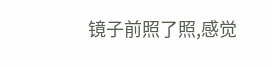镜子前照了照,感觉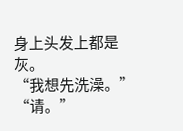身上头发上都是灰。
“我想先洗澡。”
“请。”